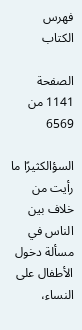فهرس الكتاب

الصفحة 1141 من 6569

السؤالكثيرًا ما رأيت من خلاف بين الناس في مسألة دخول الأطفال على النساء،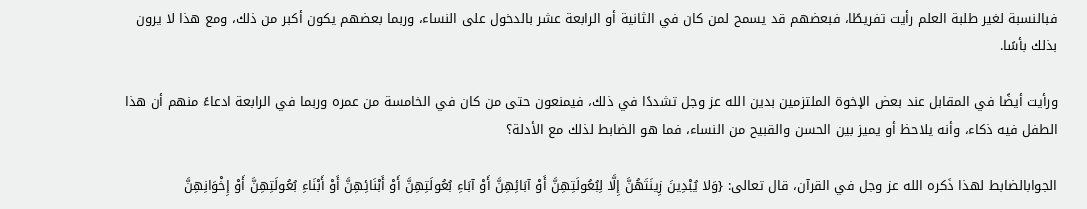فبالنسبة لغير طلبة العلم رأيت تفريطًا، فبعضهم قد يسمح لمن كان في الثانية أو الرابعة عشر بالدخول على النساء، وربما بعضهم يكون أكبر من ذلك، ومع هذا لا يرون بذلك بأسًا.

ورأيت أيضًا في المقابل عند بعض الإخوة الملتزمين بدين الله عز وجل تشددًا في ذلك، فيمنعون حتى من كان في الخامسة من عمره وربما في الرابعة ادعاءً منهم أن هذا الطفل فيه ذكاء، وأنه يلاحظ أو يميز بين الحسن والقبيح من النساء، فما هو الضابط لذلك مع الأدلة؟

الجوابالضابط لهذا ذَكره الله عز وجل في القرآن، قال تعالى: {وَلا يُبْدِينَ زِينَتَهُنَّ إِلَّا لِبُعُولَتِهِنَّ أَوْ آبَائِهِنَّ أَوْ آبَاءِ بُعُولَتِهِنَّ أَوْ أَبْنَائِهِنَّ أَوْ أَبْنَاءِ بُعُولَتِهِنَّ أَوْ إِخْوَانِهِنَّ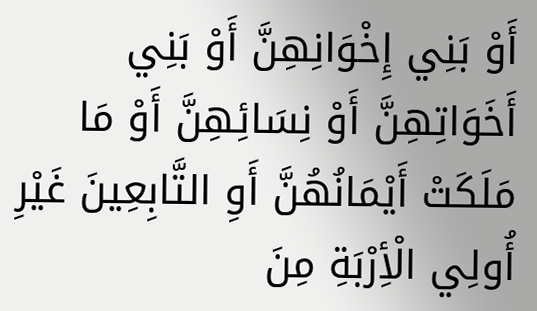أَوْ بَنِي إِخْوَانِهِنَّ أَوْ بَنِي أَخَوَاتِهِنَّ أَوْ نِسَائِهِنَّ أَوْ مَا مَلَكَتْ أَيْمَانُهُنَّ أَوِ التَّابِعِينَ غَيْرِ أُولِي الْأِرْبَةِ مِنَ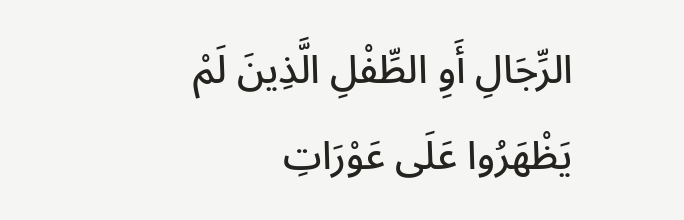الرِّجَالِ أَوِ الطِّفْلِ الَّذِينَ لَمْ يَظْهَرُوا عَلَى عَوْرَاتِ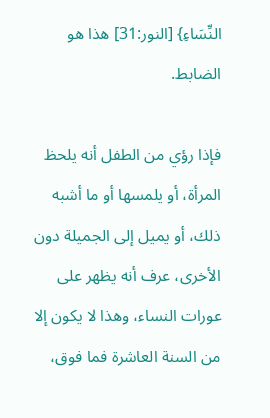النِّسَاءِ} [النور:31] هذا هو الضابط.

فإذا رؤي من الطفل أنه يلحظ المرأة، أو يلمسها أو ما أشبه ذلك، أو يميل إلى الجميلة دون الأخرى، عرف أنه يظهر على عورات النساء، وهذا لا يكون إلا من السنة العاشرة فما فوق،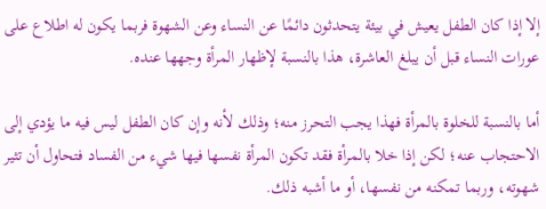إلا إذا كان الطفل يعيش في بيئة يتحدثون دائمًا عن النساء وعن الشهوة فربما يكون له اطلاع على عورات النساء قبل أن يبلغ العاشرة، هذا بالنسبة لإظهار المرأة وجهها عنده.

أما بالنسبة للخلوة بالمرأة فهذا يجب التحرز منه؛ وذلك لأنه وإن كان الطفل ليس فيه ما يؤدي إلى الاحتجاب عنه؛ لكن إذا خلا بالمرأة فقد تكون المرأة نفسها فيها شيء من الفساد فتحاول أن تثير شهوته، وربما تمكنه من نفسها، أو ما أشبه ذلك.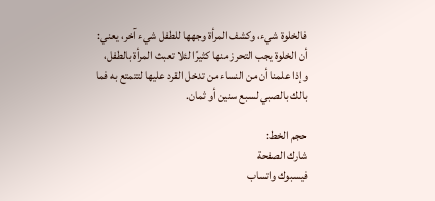فالخلوة شيء، وكشف المرأة وجهها للطفل شيء آخر، يعني: أن الخلوة يجب التحرز منها كثيرًا لئلا تعبث المرأة بالطفل، وإذا علمنا أن من النساء من تدخل القرد عليها لتتمتع به فما بالك بالصبي لسبع سنين أو ثمان.

حجم الخط:
شارك الصفحة
فيسبوك واتساب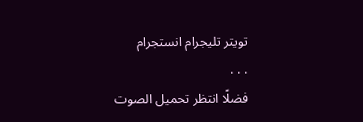تويتر تليجرام انستجرام
. . .
فضلًا انتظر تحميل الصوت